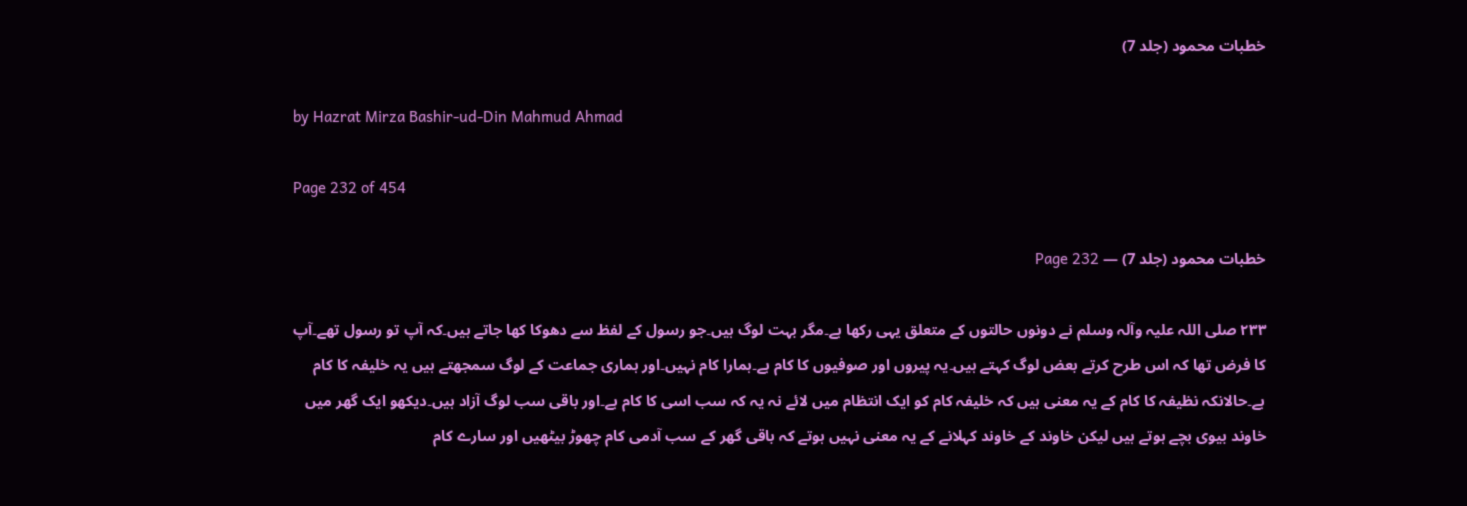خطبات محمود (جلد 7)

by Hazrat Mirza Bashir-ud-Din Mahmud Ahmad

Page 232 of 454

خطبات محمود (جلد 7) — Page 232

۲۳۳ صلی اللہ علیہ وآلہ وسلم نے دونوں حالتوں کے متعلق یہی رکھا ہے۔مگر بہت لوگ ہیں۔جو رسول کے لفظ سے دھوکا کھا جاتے ہیں۔کہ آپ تو رسول تھے۔آپ کا فرض تھا کہ اس طرح کرتے بعض لوگ کہتے ہیں۔یہ پیروں اور صوفیوں کا کام ہے۔ہمارا کام نہیں۔اور ہماری جماعت کے لوگ سمجھتے ہیں یہ خلیفہ کا کام ہے۔حالانکہ نظیفہ کا کام کے یہ معنی ہیں کہ خلیفہ کام کو ایک انتظام میں لائے نہ یہ کہ سب اسی کا کام ہے۔اور باقی سب لوگ آزاد ہیں۔دیکھو ایک گھر میں خاوند بیوی بچے ہوتے ہیں لیکن خاوند کے خاوند کہلانے کے یہ معنی نہیں ہوتے کہ باقی گھر کے سب آدمی کام چھوڑ بیٹھیں اور سارے کام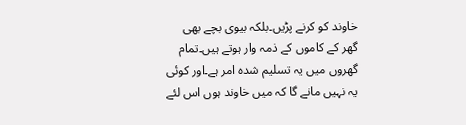خاوند کو کرنے پڑیں۔بلکہ بیوی بچے بھی گھر کے کاموں کے ذمہ وار ہوتے ہیں۔تمام گھروں میں یہ تسلیم شدہ امر ہے۔اور کوئی یہ نہیں مانے گا کہ میں خاوند ہوں اس لئے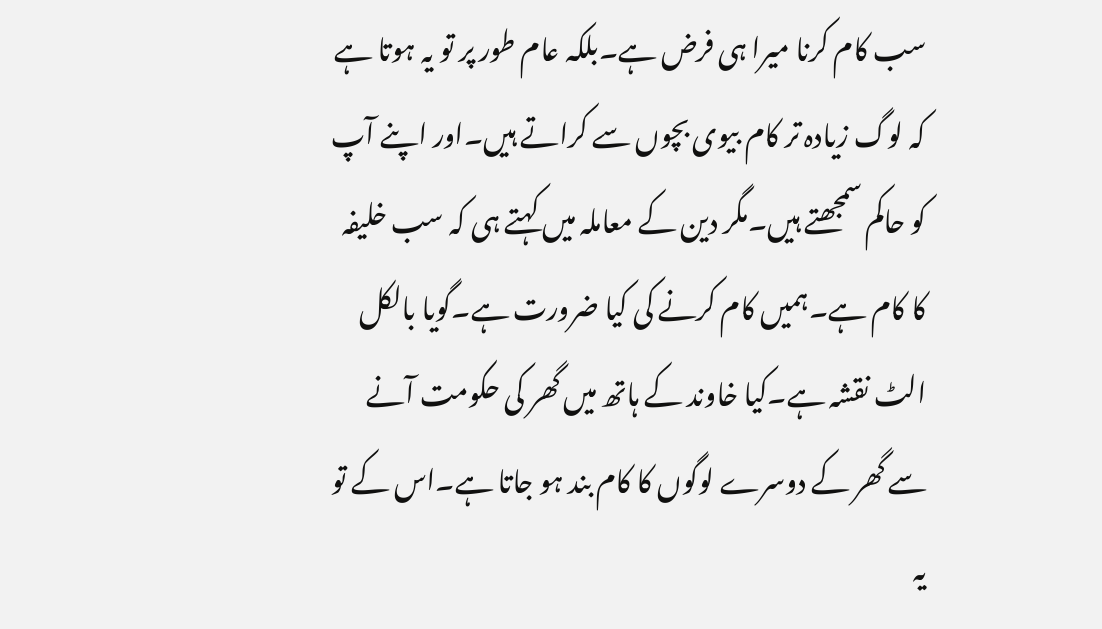سب کام کرنا میرا ہی فرض ہے۔بلکہ عام طور پر تو یہ ہوتا ہے کہ لوگ زیادہ تر کام بیوی بچوں سے کراتے ہیں۔اور اپنے آپ کو حاکم سمجھتے ہیں۔مگر دین کے معاملہ میں کہتے ہی کہ سب خلیفہ کا کام ہے۔ہمیں کام کرنے کی کیا ضرورت ہے۔گویا بالکل الٹ نقشہ ہے۔کیا خاوند کے ہاتھ میں گھر کی حکومت آنے سے گھر کے دوسرے لوگوں کا کام بند ہو جاتا ہے۔اس کے تو یہ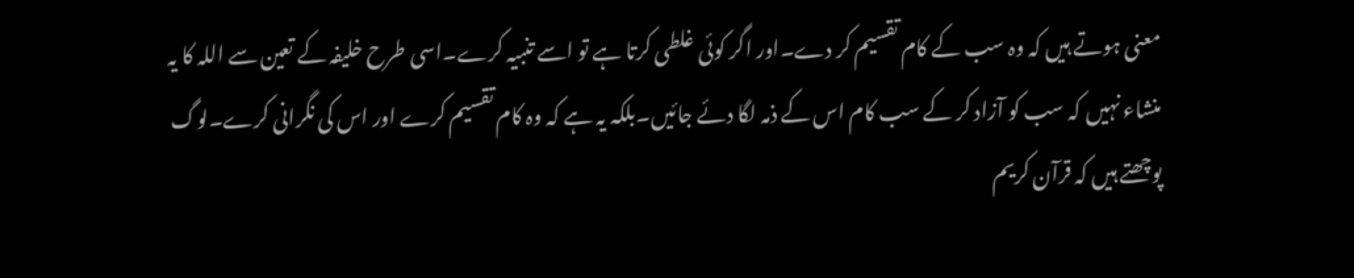معنی ہوتے ہیں کہ وہ سب کے کام تقسیم کر دے۔اور اگر کوئی غلطی کرتا ہے تو اسے تنبیہ کرے۔اسی طرح خلیفہ کے تعین سے اللہ کا یہ منشاء نہیں کہ سب کو آزاد کر کے سب کام اس کے ذمہ لگا دئے جائیں۔بلکہ یہ ہے کہ وہ کام تقسیم کرے اور اس کی نگرانی کرے۔لوگ پوچھتے ہیں کہ قرآن کریم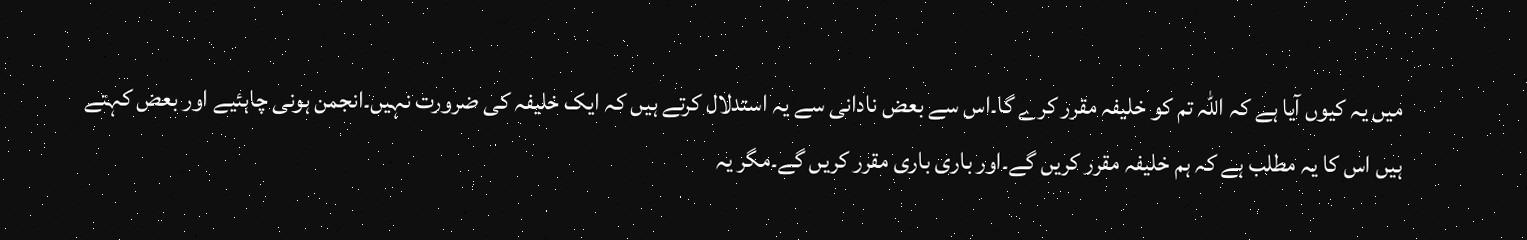میں یہ کیوں آیا ہے کہ اللہ تم کو خلیفہ مقرر کرے گا۔اس سے بعض نادانی سے یہ استدلال کرتے ہیں کہ ایک خلیفہ کی ضرورت نہیں۔انجمن ہونی چاہئیے اور بعض کہتے ہیں اس کا یہ مطلب ہے کہ ہم خلیفہ مقرر کریں گے۔اور باری باری مقرر کریں گے۔مگر یہ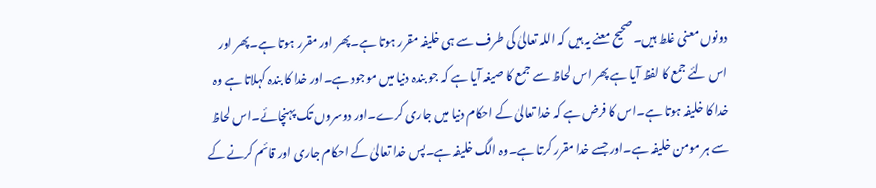دونوں معنی غلط ہیں۔صحیح معنے یہ ہیں کہ اللہ تعالیٰ کی طرف سے ہی خلیفہ مقرر ہوتا ہے۔پھر اور مقرر ہوتا ہے۔پھر اور اس لئے جمع کا لفظ آیا ہے پھر اس لحاظ سے جمع کا صیغہ آیا ہے کہ جو بندہ دنیا میں موجود ہے۔اور خدا کا بندہ کہلاتا ہے وہ خدا کا خلیفہ ہوتا ہے۔اس کا فرض ہے کہ خدا تعالیٰ کے احکام دنیا میں جاری کرے۔اور دوسروں تک پہنچائے۔اس لحاظ سے ہر مومن خلیفہ ہے۔اور جسے خدا مقرر کرتا ہے۔وہ الگ خلیفہ ہے۔پس خدا تعالیٰ کے احکام جاری اور قائم کرنے کے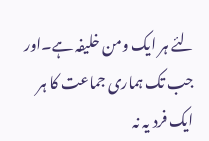لئے ہر ایک ومن خلیفہ ہے۔اور جب تک ہماری جماعت کا ہر ایک فرد یہ نہ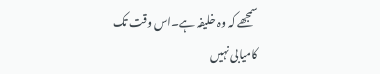سمجھے کہ وہ خلیفہ ہے۔اس وقت تک کامیابی نہیں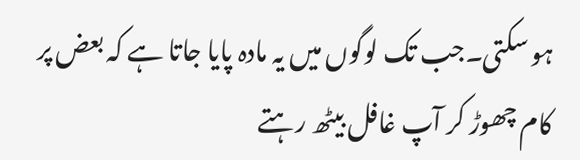ہو سکتی۔جب تک لوگوں میں یہ مادہ پایا جاتا ہے کہ بعض پر کام چھوڑ کر آپ غافل بیٹھ رہتے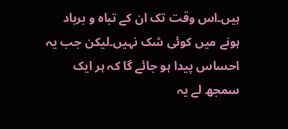ہیں۔اس وقت تک ان کے تباہ و برباد ہونے میں کوئی شک نہیں۔لیکن جب یہ احساس پیدا ہو جائے گا کہ ہر ایک سمجھ لے یہ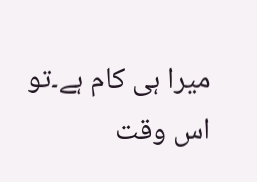میرا ہی کام ہے۔تو اس وقت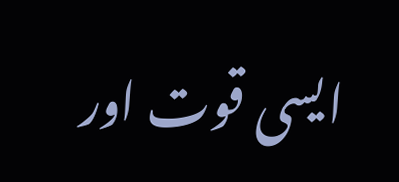ایسی قوت اور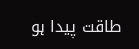طاقت پیدا ہو